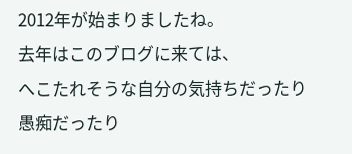2012年が始まりましたね。
去年はこのブログに来ては、
へこたれそうな自分の気持ちだったり
愚痴だったり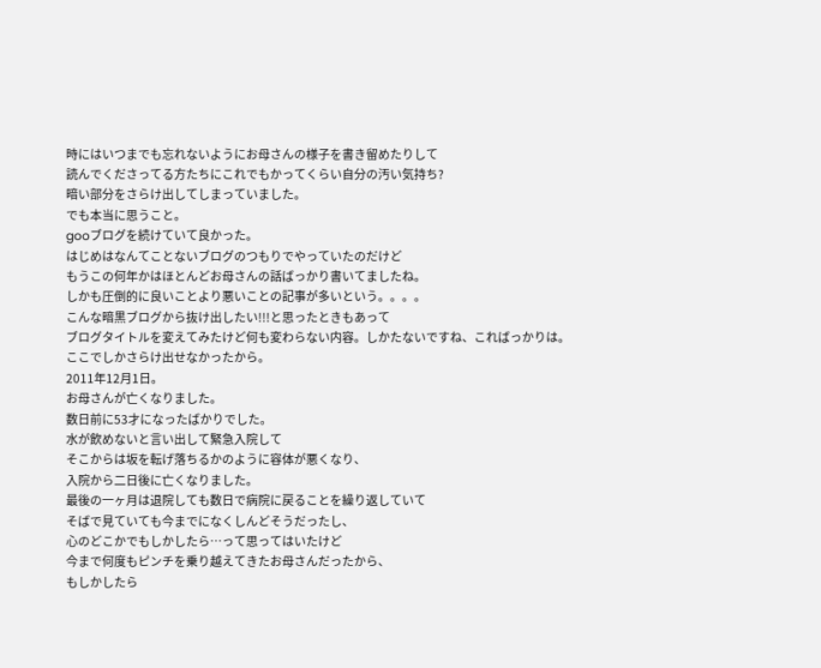時にはいつまでも忘れないようにお母さんの様子を書き留めたりして
読んでくださってる方たちにこれでもかってくらい自分の汚い気持ち?
暗い部分をさらけ出してしまっていました。
でも本当に思うこと。
gooブログを続けていて良かった。
はじめはなんてことないブログのつもりでやっていたのだけど
もうこの何年かはほとんどお母さんの話ばっかり書いてましたね。
しかも圧倒的に良いことより悪いことの記事が多いという。。。。
こんな暗黒ブログから抜け出したい!!!と思ったときもあって
ブログタイトルを変えてみたけど何も変わらない内容。しかたないですね、こればっかりは。
ここでしかさらけ出せなかったから。
2011年12月1日。
お母さんが亡くなりました。
数日前に53才になったばかりでした。
水が飲めないと言い出して緊急入院して
そこからは坂を転げ落ちるかのように容体が悪くなり、
入院から二日後に亡くなりました。
最後の一ヶ月は退院しても数日で病院に戻ることを繰り返していて
そばで見ていても今までになくしんどそうだったし、
心のどこかでもしかしたら…って思ってはいたけど
今まで何度もピンチを乗り越えてきたお母さんだったから、
もしかしたら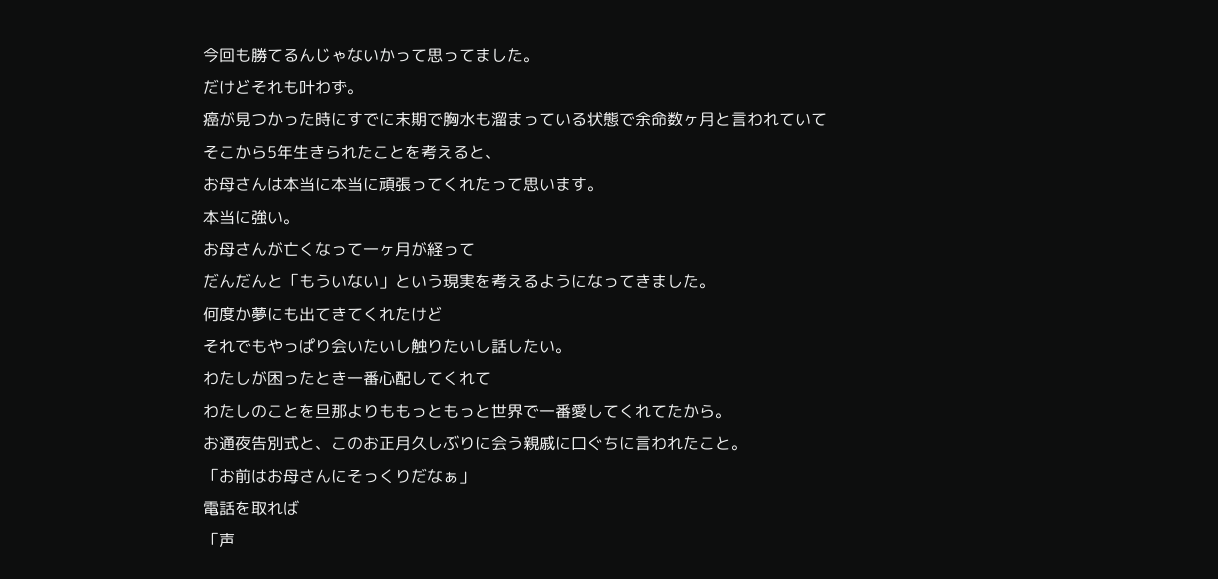今回も勝てるんじゃないかって思ってました。
だけどそれも叶わず。
癌が見つかった時にすでに末期で胸水も溜まっている状態で余命数ヶ月と言われていて
そこから5年生きられたことを考えると、
お母さんは本当に本当に頑張ってくれたって思います。
本当に強い。
お母さんが亡くなって一ヶ月が経って
だんだんと「もういない」という現実を考えるようになってきました。
何度か夢にも出てきてくれたけど
それでもやっぱり会いたいし触りたいし話したい。
わたしが困ったとき一番心配してくれて
わたしのことを旦那よりももっともっと世界で一番愛してくれてたから。
お通夜告別式と、このお正月久しぶりに会う親戚に口ぐちに言われたこと。
「お前はお母さんにそっくりだなぁ」
電話を取れば
「声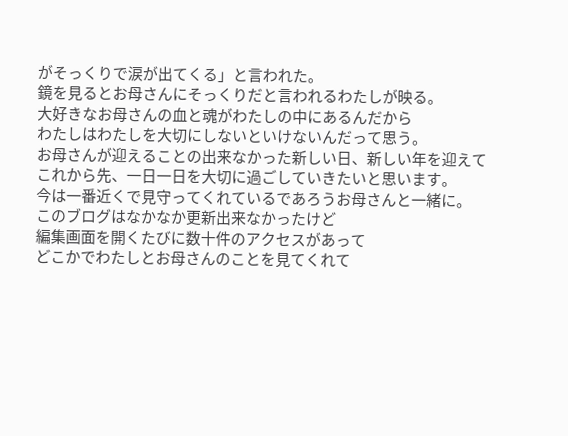がそっくりで涙が出てくる」と言われた。
鏡を見るとお母さんにそっくりだと言われるわたしが映る。
大好きなお母さんの血と魂がわたしの中にあるんだから
わたしはわたしを大切にしないといけないんだって思う。
お母さんが迎えることの出来なかった新しい日、新しい年を迎えて
これから先、一日一日を大切に過ごしていきたいと思います。
今は一番近くで見守ってくれているであろうお母さんと一緒に。
このブログはなかなか更新出来なかったけど
編集画面を開くたびに数十件のアクセスがあって
どこかでわたしとお母さんのことを見てくれて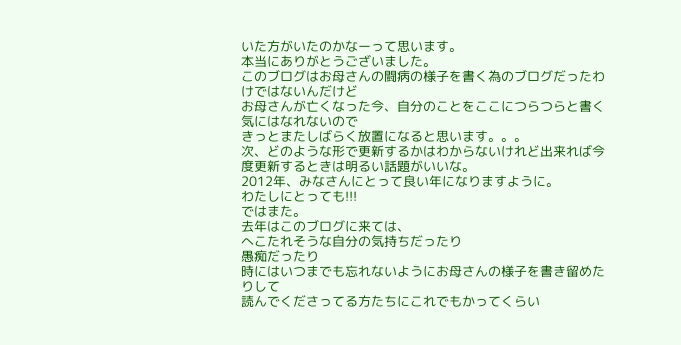いた方がいたのかなーって思います。
本当にありがとうございました。
このブログはお母さんの闘病の様子を書く為のブログだったわけではないんだけど
お母さんが亡くなった今、自分のことをここにつらつらと書く気にはなれないので
きっとまたしばらく放置になると思います。。。
次、どのような形で更新するかはわからないけれど出来れば今度更新するときは明るい話題がいいな。
2012年、みなさんにとって良い年になりますように。
わたしにとっても!!!
ではまた。
去年はこのブログに来ては、
へこたれそうな自分の気持ちだったり
愚痴だったり
時にはいつまでも忘れないようにお母さんの様子を書き留めたりして
読んでくださってる方たちにこれでもかってくらい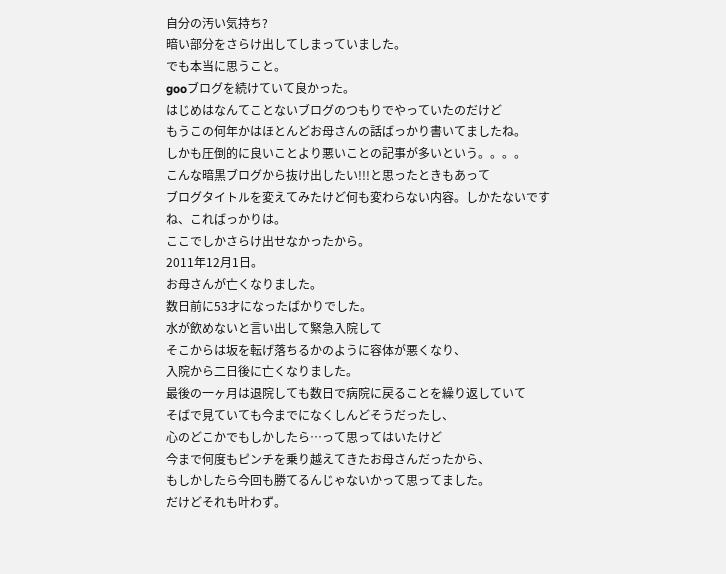自分の汚い気持ち?
暗い部分をさらけ出してしまっていました。
でも本当に思うこと。
gooブログを続けていて良かった。
はじめはなんてことないブログのつもりでやっていたのだけど
もうこの何年かはほとんどお母さんの話ばっかり書いてましたね。
しかも圧倒的に良いことより悪いことの記事が多いという。。。。
こんな暗黒ブログから抜け出したい!!!と思ったときもあって
ブログタイトルを変えてみたけど何も変わらない内容。しかたないですね、こればっかりは。
ここでしかさらけ出せなかったから。
2011年12月1日。
お母さんが亡くなりました。
数日前に53才になったばかりでした。
水が飲めないと言い出して緊急入院して
そこからは坂を転げ落ちるかのように容体が悪くなり、
入院から二日後に亡くなりました。
最後の一ヶ月は退院しても数日で病院に戻ることを繰り返していて
そばで見ていても今までになくしんどそうだったし、
心のどこかでもしかしたら…って思ってはいたけど
今まで何度もピンチを乗り越えてきたお母さんだったから、
もしかしたら今回も勝てるんじゃないかって思ってました。
だけどそれも叶わず。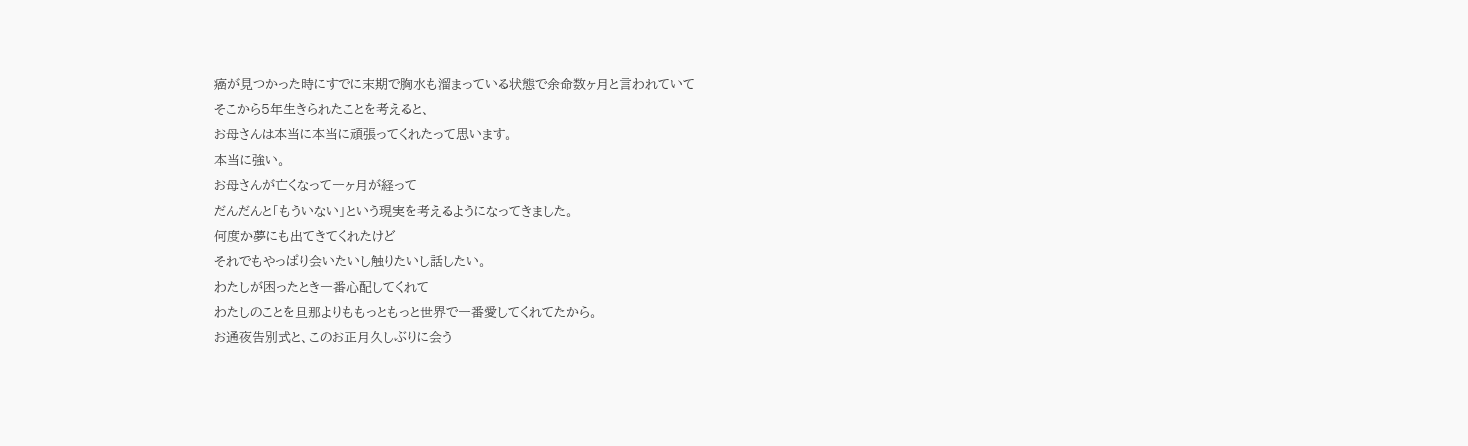癌が見つかった時にすでに末期で胸水も溜まっている状態で余命数ヶ月と言われていて
そこから5年生きられたことを考えると、
お母さんは本当に本当に頑張ってくれたって思います。
本当に強い。
お母さんが亡くなって一ヶ月が経って
だんだんと「もういない」という現実を考えるようになってきました。
何度か夢にも出てきてくれたけど
それでもやっぱり会いたいし触りたいし話したい。
わたしが困ったとき一番心配してくれて
わたしのことを旦那よりももっともっと世界で一番愛してくれてたから。
お通夜告別式と、このお正月久しぶりに会う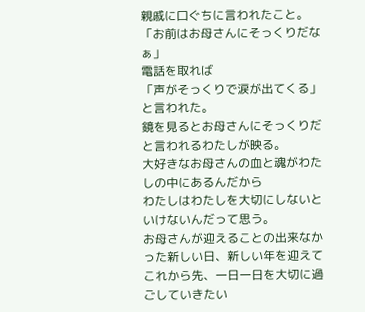親戚に口ぐちに言われたこと。
「お前はお母さんにそっくりだなぁ」
電話を取れば
「声がそっくりで涙が出てくる」と言われた。
鏡を見るとお母さんにそっくりだと言われるわたしが映る。
大好きなお母さんの血と魂がわたしの中にあるんだから
わたしはわたしを大切にしないといけないんだって思う。
お母さんが迎えることの出来なかった新しい日、新しい年を迎えて
これから先、一日一日を大切に過ごしていきたい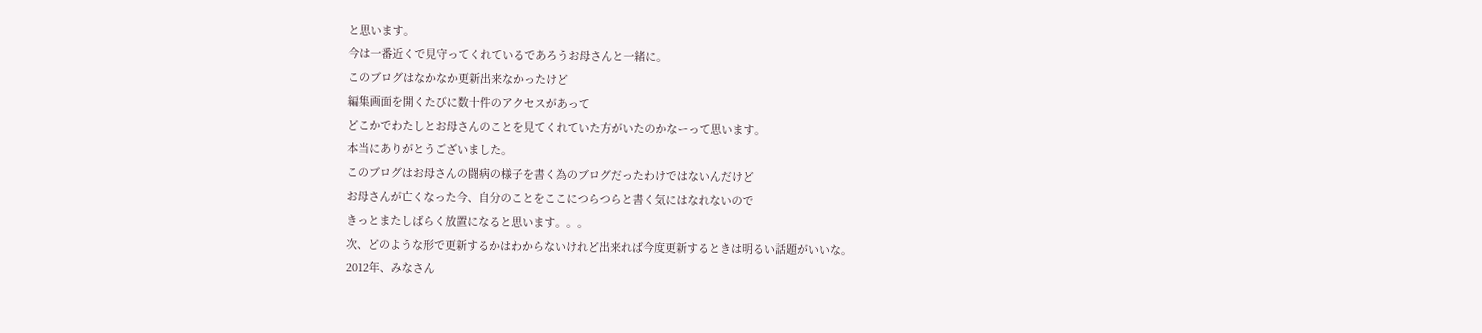と思います。
今は一番近くで見守ってくれているであろうお母さんと一緒に。
このブログはなかなか更新出来なかったけど
編集画面を開くたびに数十件のアクセスがあって
どこかでわたしとお母さんのことを見てくれていた方がいたのかなーって思います。
本当にありがとうございました。
このブログはお母さんの闘病の様子を書く為のブログだったわけではないんだけど
お母さんが亡くなった今、自分のことをここにつらつらと書く気にはなれないので
きっとまたしばらく放置になると思います。。。
次、どのような形で更新するかはわからないけれど出来れば今度更新するときは明るい話題がいいな。
2012年、みなさん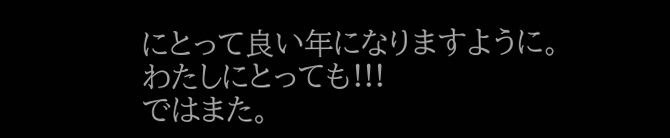にとって良い年になりますように。
わたしにとっても!!!
ではまた。